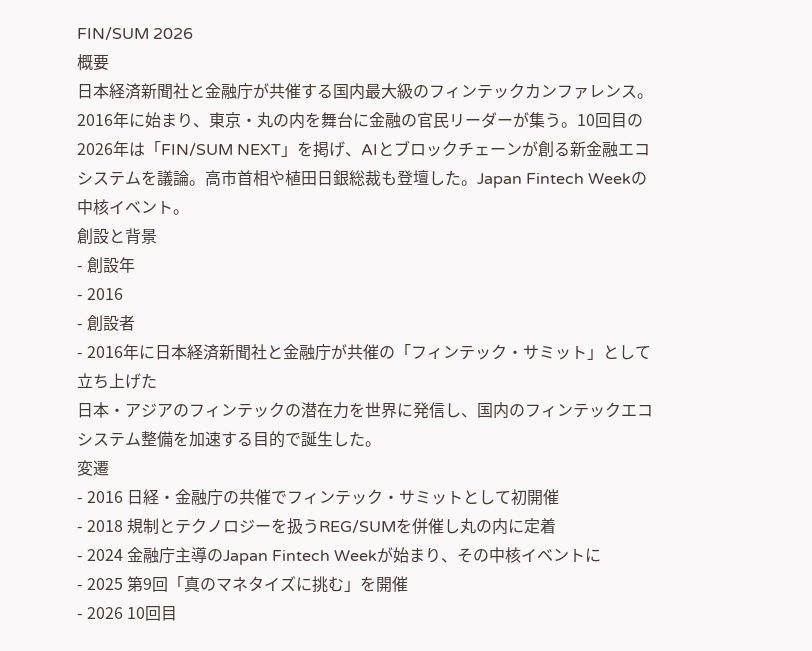FIN/SUM 2026
概要
日本経済新聞社と金融庁が共催する国内最大級のフィンテックカンファレンス。2016年に始まり、東京・丸の内を舞台に金融の官民リーダーが集う。10回目の2026年は「FIN/SUM NEXT」を掲げ、AIとブロックチェーンが創る新金融エコシステムを議論。高市首相や植田日銀総裁も登壇した。Japan Fintech Weekの中核イベント。
創設と背景
- 創設年
- 2016
- 創設者
- 2016年に日本経済新聞社と金融庁が共催の「フィンテック・サミット」として立ち上げた
日本・アジアのフィンテックの潜在力を世界に発信し、国内のフィンテックエコシステム整備を加速する目的で誕生した。
変遷
- 2016 日経・金融庁の共催でフィンテック・サミットとして初開催
- 2018 規制とテクノロジーを扱うREG/SUMを併催し丸の内に定着
- 2024 金融庁主導のJapan Fintech Weekが始まり、その中核イベントに
- 2025 第9回「真のマネタイズに挑む」を開催
- 2026 10回目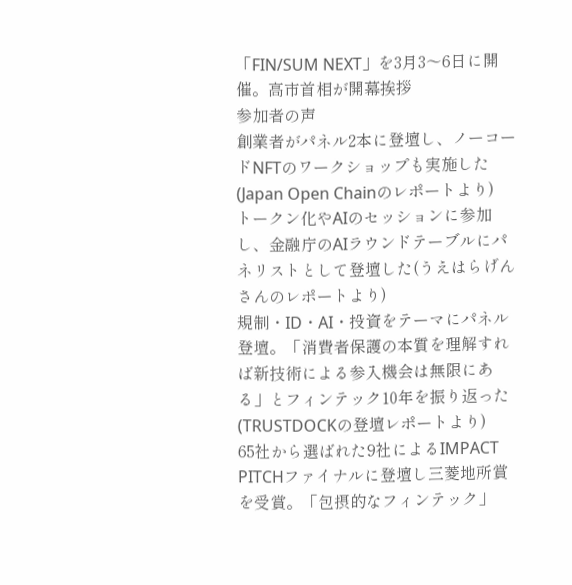「FIN/SUM NEXT」を3月3〜6日に開催。高市首相が開幕挨拶
参加者の声
創業者がパネル2本に登壇し、ノーコードNFTのワークショップも実施した(Japan Open Chainのレポートより)
トークン化やAIのセッションに参加し、金融庁のAIラウンドテーブルにパネリストとして登壇した(うえはらげんさんのレポートより)
規制・ID・AI・投資をテーマにパネル登壇。「消費者保護の本質を理解すれば新技術による参入機会は無限にある」とフィンテック10年を振り返った(TRUSTDOCKの登壇レポートより)
65社から選ばれた9社によるIMPACT PITCHファイナルに登壇し三菱地所賞を受賞。「包摂的なフィンテック」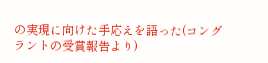の実現に向けた手応えを語った(コングラントの受賞報告より)